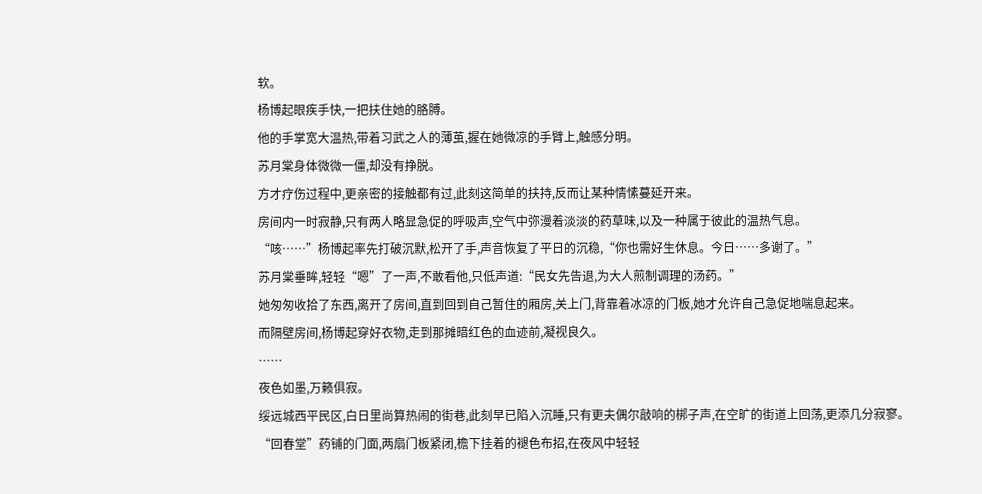软。
杨博起眼疾手快,一把扶住她的胳膊。
他的手掌宽大温热,带着习武之人的薄茧,握在她微凉的手臂上,触感分明。
苏月棠身体微微一僵,却没有挣脱。
方才疗伤过程中,更亲密的接触都有过,此刻这简单的扶持,反而让某种情愫蔓延开来。
房间内一时寂静,只有两人略显急促的呼吸声,空气中弥漫着淡淡的药草味,以及一种属于彼此的温热气息。
“咳……”杨博起率先打破沉默,松开了手,声音恢复了平日的沉稳,“你也需好生休息。今日……多谢了。”
苏月棠垂眸,轻轻“嗯”了一声,不敢看他,只低声道:“民女先告退,为大人煎制调理的汤药。”
她匆匆收拾了东西,离开了房间,直到回到自己暂住的厢房,关上门,背靠着冰凉的门板,她才允许自己急促地喘息起来。
而隔壁房间,杨博起穿好衣物,走到那摊暗红色的血迹前,凝视良久。
……
夜色如墨,万籁俱寂。
绥远城西平民区,白日里尚算热闹的街巷,此刻早已陷入沉睡,只有更夫偶尔敲响的梆子声,在空旷的街道上回荡,更添几分寂寥。
“回春堂”药铺的门面,两扇门板紧闭,檐下挂着的褪色布招,在夜风中轻轻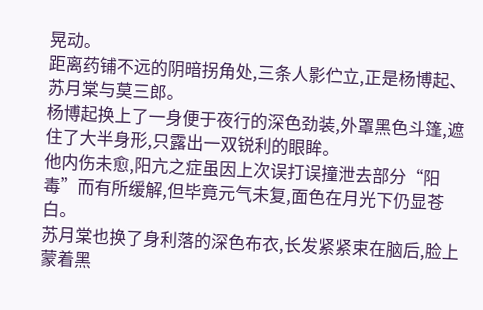晃动。
距离药铺不远的阴暗拐角处,三条人影伫立,正是杨博起、苏月棠与莫三郎。
杨博起换上了一身便于夜行的深色劲装,外罩黑色斗篷,遮住了大半身形,只露出一双锐利的眼眸。
他内伤未愈,阳亢之症虽因上次误打误撞泄去部分“阳毒”而有所缓解,但毕竟元气未复,面色在月光下仍显苍白。
苏月棠也换了身利落的深色布衣,长发紧紧束在脑后,脸上蒙着黑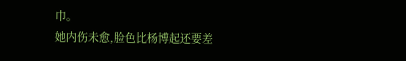巾。
她内伤未愈,脸色比杨博起还要差